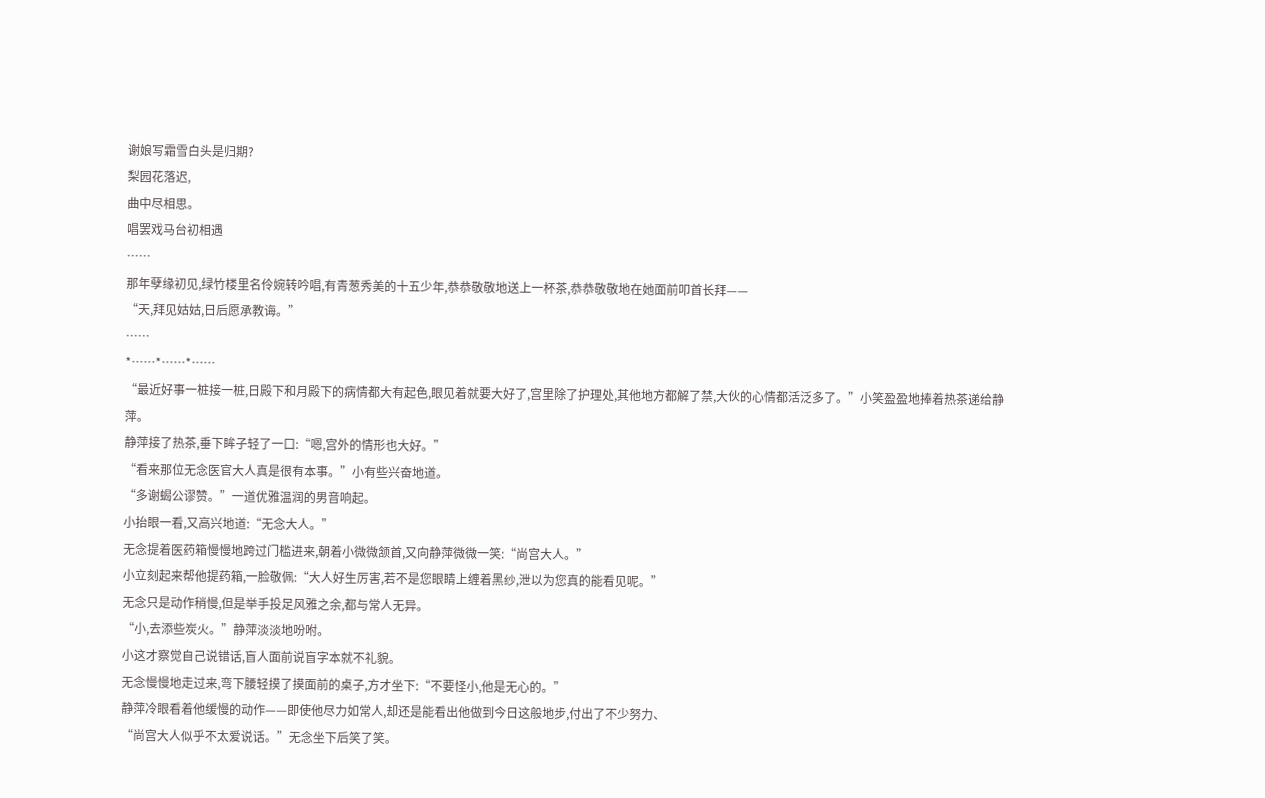谢娘写霜雪白头是归期?
梨园花落迟,
曲中尽相思。
唱罢戏马台初相遇
……
那年孽缘初见,绿竹楼里名伶婉转吟唱,有青葱秀美的十五少年,恭恭敬敬地送上一杯茶,恭恭敬敬地在她面前叩首长拜——
“天,拜见姑姑,日后愿承教诲。”
……
*……*……*……
“最近好事一桩接一桩,日殿下和月殿下的病情都大有起色,眼见着就要大好了,宫里除了护理处,其他地方都解了禁,大伙的心情都活泛多了。”小笑盈盈地捧着热茶递给静萍。
静萍接了热茶,垂下眸子轻了一口:“嗯,宫外的情形也大好。”
“看来那位无念医官大人真是很有本事。”小有些兴奋地道。
“多谢蝎公谬赞。”一道优雅温润的男音响起。
小抬眼一看,又高兴地道:“无念大人。”
无念提着医药箱慢慢地跨过门槛进来,朝着小微微颔首,又向静萍微微一笑:“尚宫大人。”
小立刻起来帮他提药箱,一脸敬佩:“大人好生厉害,若不是您眼睛上缠着黑纱,泄以为您真的能看见呢。”
无念只是动作稍慢,但是举手投足风雅之余,都与常人无异。
“小,去添些炭火。”静萍淡淡地吩咐。
小这才察觉自己说错话,盲人面前说盲字本就不礼貌。
无念慢慢地走过来,弯下腰轻摸了摸面前的桌子,方才坐下:“不要怪小,他是无心的。”
静萍冷眼看着他缓慢的动作——即使他尽力如常人,却还是能看出他做到今日这般地步,付出了不少努力、
“尚宫大人似乎不太爱说话。”无念坐下后笑了笑。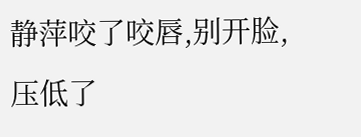静萍咬了咬唇,别开脸,压低了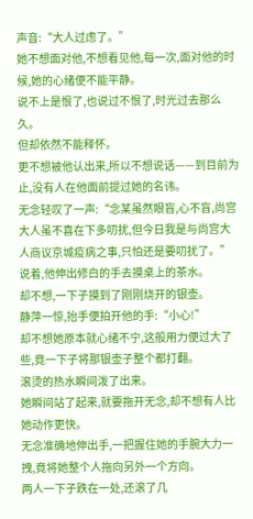声音:“大人过虑了。”
她不想面对他,不想看见他,每一次,面对他的时候,她的心绪便不能平静。
说不上是恨了,也说过不恨了,时光过去那么久。
但却依然不能释怀。
更不想被他认出来,所以不想说话——到目前为止,没有人在他面前提过她的名讳。
无念轻叹了一声:“念某虽然眼盲,心不盲,尚宫大人虽不喜在下多叨扰,但今日我是与尚宫大人商议京城疫病之事,只怕还是要叨扰了。”
说着,他伸出修白的手去摸桌上的茶水。
却不想,一下子摸到了刚刚烧开的银壶。
静萍一惊,抬手便拍开他的手:“小心!”
却不想她原本就心绪不宁,这般用力便过大了些,竟一下子将那银壶子整个都打翻。
滚烫的热水瞬间泼了出来。
她瞬间站了起来,就要拖开无念,却不想有人比她动作更快。
无念准确地伸出手,一把握住她的手腕大力一拽,竟将她整个人拖向另外一个方向。
两人一下子跌在一处,还滚了几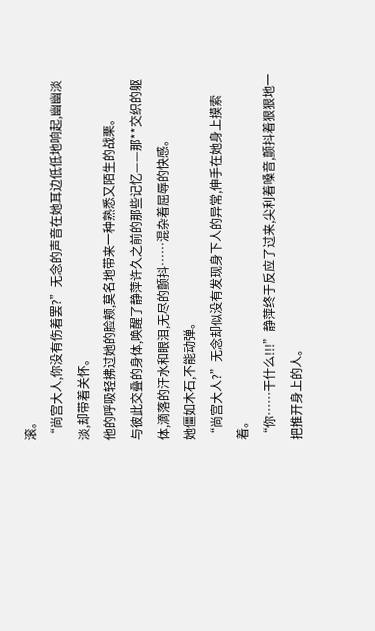滚。
“尚宫大人,你没有伤着罢?”无念的声音在她耳边低低地响起,幽幽淡淡,却带着关怀。
他的呼吸轻拂过她的脸颊,莫名地带来一种熟悉又陌生的战栗。
与彼此交叠的身体,唤醒了静萍许久之前的那些记忆——那**交织的躯体,滴落的汗水和眼泪,无尽的颤抖……混杂着屈辱的快感。
她僵如木石,不能动弹。
“尚宫大人?”无念却似没有发现身下人的异常,伸手在她身上摸索着。
“你……干什么!!!”静萍终于反应了过来,尖利着嗓音,颤抖着狠狠地一把推开身上的人。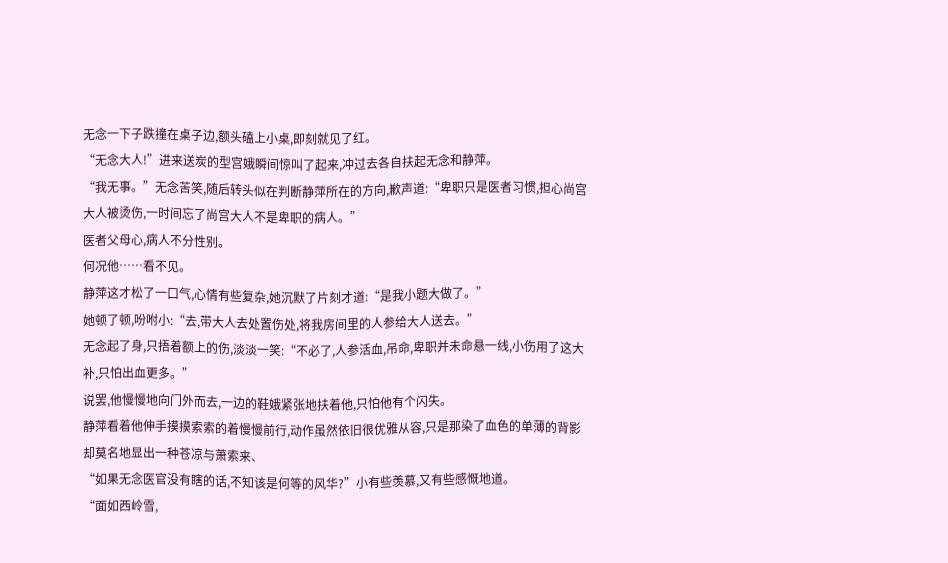无念一下子跌撞在桌子边,额头磕上小桌,即刻就见了红。
“无念大人!”进来送炭的型宫娥瞬间惊叫了起来,冲过去各自扶起无念和静萍。
“我无事。”无念苦笑,随后转头似在判断静萍所在的方向,歉声道:“卑职只是医者习惯,担心尚宫大人被烫伤,一时间忘了尚宫大人不是卑职的病人。”
医者父母心,病人不分性别。
何况他……看不见。
静萍这才松了一口气,心情有些复杂,她沉默了片刻才道:“是我小题大做了。”
她顿了顿,吩咐小:“去,带大人去处置伤处,将我房间里的人参给大人送去。”
无念起了身,只捂着额上的伤,淡淡一笑:“不必了,人参活血,吊命,卑职并未命悬一线,小伤用了这大补,只怕出血更多。”
说罢,他慢慢地向门外而去,一边的鞋娥紧张地扶着他,只怕他有个闪失。
静萍看着他伸手摸摸索索的着慢慢前行,动作虽然依旧很优雅从容,只是那染了血色的单薄的背影却莫名地显出一种苍凉与萧索来、
“如果无念医官没有瞎的话,不知该是何等的风华?”小有些羡慕,又有些感慨地道。
“面如西岭雪,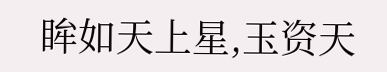眸如天上星,玉资天